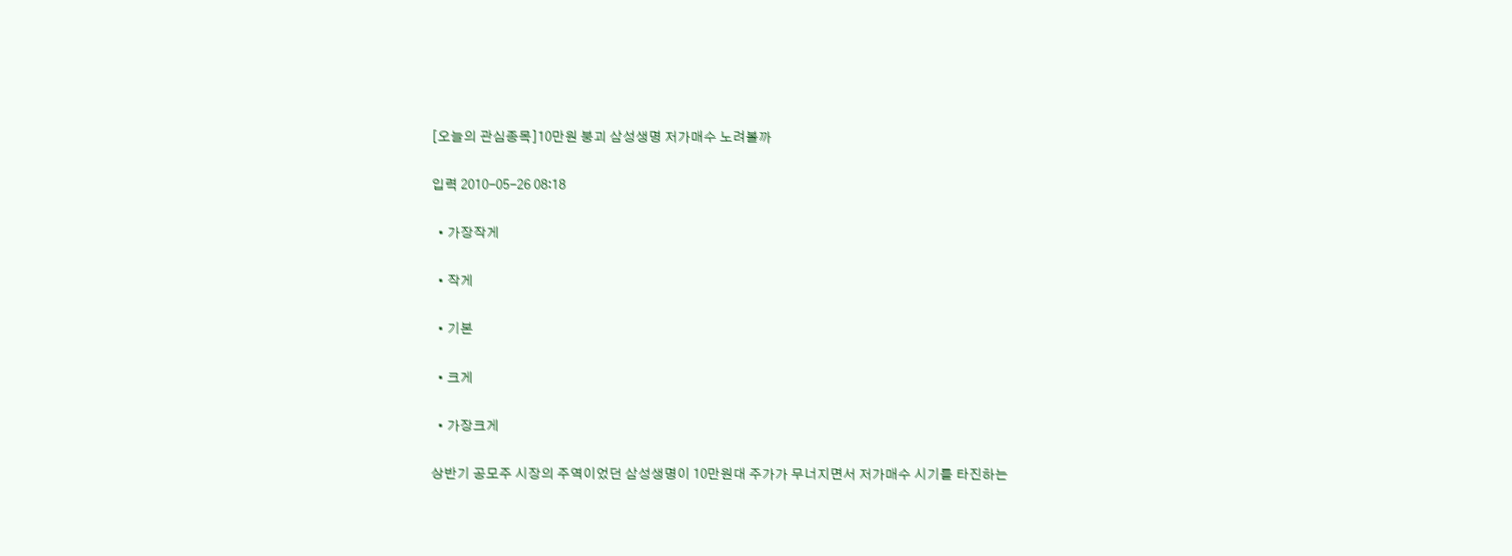[오늘의 관심종목]10만원 붕괴 삼성생명 저가매수 노려볼까

입력 2010-05-26 08:18

  • 가장작게

  • 작게

  • 기본

  • 크게

  • 가장크게

상반기 공모주 시장의 주역이었던 삼성생명이 10만원대 주가가 무너지면서 저가매수 시기를 타진하는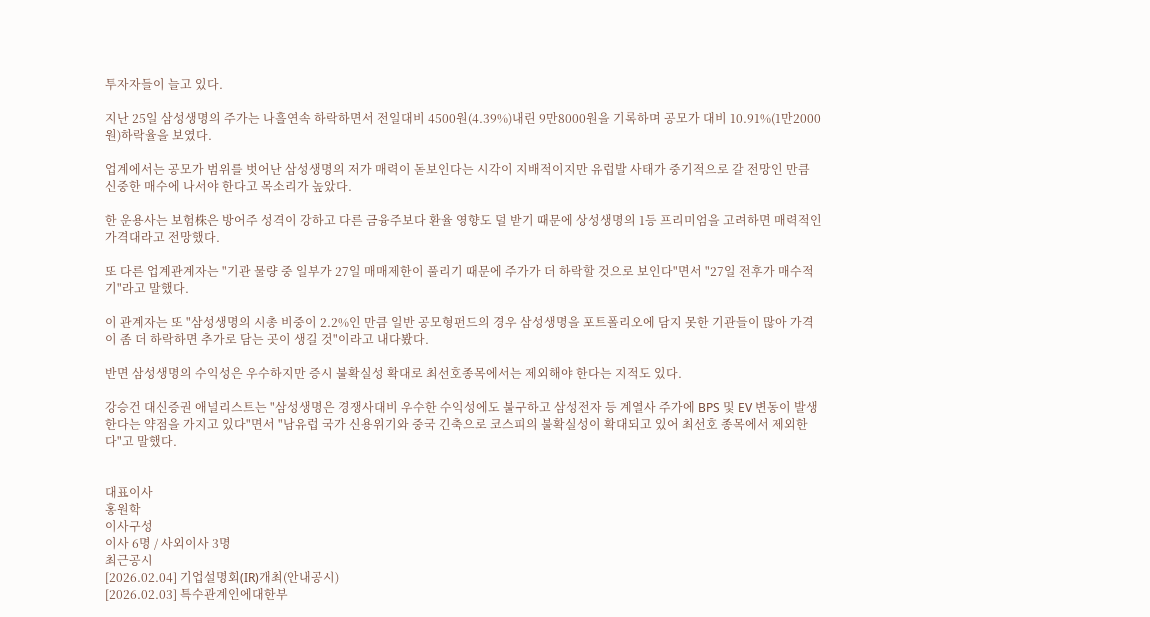투자자들이 늘고 있다.

지난 25일 삼성생명의 주가는 나흘연속 하락하면서 전일대비 4500원(4.39%)내린 9만8000원을 기록하며 공모가 대비 10.91%(1만2000원)하락율을 보였다.

업계에서는 공모가 범위를 벗어난 삼성생명의 저가 매력이 돋보인다는 시각이 지배적이지만 유럽발 사태가 중기적으로 갈 전망인 만큼 신중한 매수에 나서야 한다고 목소리가 높았다.

한 운용사는 보험株은 방어주 성격이 강하고 다른 금융주보다 환율 영향도 덜 받기 때문에 상성생명의 1등 프리미엄을 고려하면 매력적인 가격대라고 전망했다.

또 다른 업계관계자는 "기관 물량 중 일부가 27일 매매제한이 풀리기 때문에 주가가 더 하락할 것으로 보인다"면서 "27일 전후가 매수적기"라고 말했다.

이 관계자는 또 "삼성생명의 시총 비중이 2.2%인 만큼 일반 공모형펀드의 경우 삼성생명을 포트폴리오에 담지 못한 기관들이 많아 가격이 좀 더 하락하면 추가로 담는 곳이 생길 것"이라고 내다봤다.

반면 삼성생명의 수익성은 우수하지만 증시 불확실성 확대로 최선호종목에서는 제외해야 한다는 지적도 있다.

강승건 대신증권 애널리스트는 "삼성생명은 경쟁사대비 우수한 수익성에도 불구하고 삼성전자 등 계열사 주가에 BPS 및 EV 변동이 발생한다는 약점을 가지고 있다"면서 "남유럽 국가 신용위기와 중국 긴축으로 코스피의 불확실성이 확대되고 있어 최선호 종목에서 제외한다"고 말했다.


대표이사
홍원학
이사구성
이사 6명 / 사외이사 3명
최근공시
[2026.02.04] 기업설명회(IR)개최(안내공시)
[2026.02.03] 특수관계인에대한부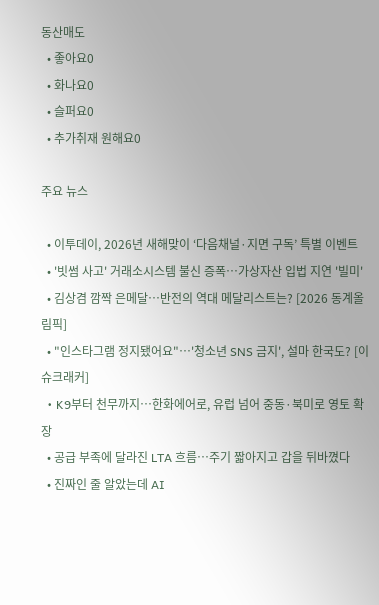동산매도
  • 좋아요0
  • 화나요0
  • 슬퍼요0
  • 추가취재 원해요0

주요 뉴스

  • 이투데이, 2026년 새해맞이 ‘다음채널·지면 구독’ 특별 이벤트
  • '빗썸 사고' 거래소시스템 불신 증폭…가상자산 입법 지연 '빌미'
  • 김상겸 깜짝 은메달…반전의 역대 메달리스트는? [2026 동계올림픽]
  • "인스타그램 정지됐어요"⋯'청소년 SNS 금지', 설마 한국도? [이슈크래커]
  • K9부터 천무까지…한화에어로, 유럽 넘어 중동·북미로 영토 확장
  • 공급 부족에 달라진 LTA 흐름⋯주기 짧아지고 갑을 뒤바꼈다
  • 진짜인 줄 알았는데 AI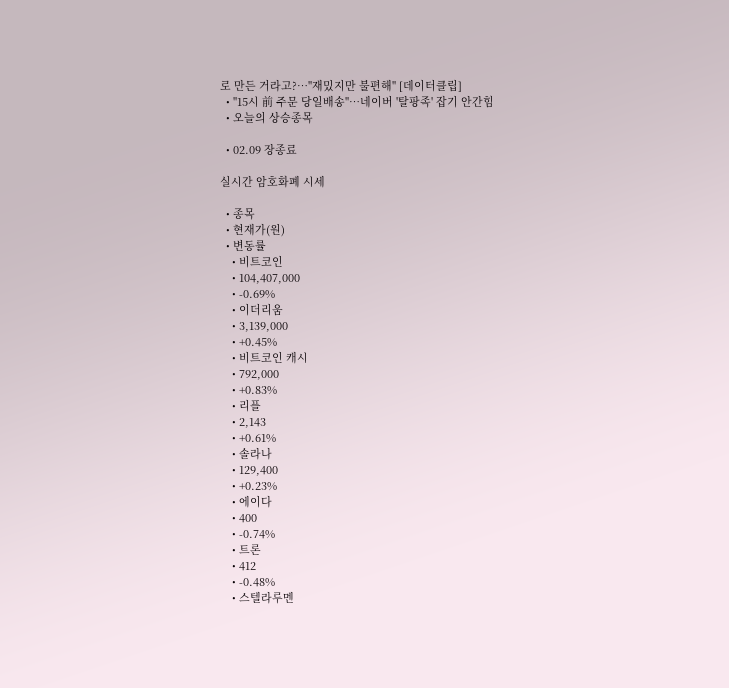로 만든 거라고?…"재밌지만 불편해" [데이터클립]
  • "15시 前 주문 당일배송"…네이버 '탈팡족' 잡기 안간힘
  • 오늘의 상승종목

  • 02.09 장종료

실시간 암호화폐 시세

  • 종목
  • 현재가(원)
  • 변동률
    • 비트코인
    • 104,407,000
    • -0.69%
    • 이더리움
    • 3,139,000
    • +0.45%
    • 비트코인 캐시
    • 792,000
    • +0.83%
    • 리플
    • 2,143
    • +0.61%
    • 솔라나
    • 129,400
    • +0.23%
    • 에이다
    • 400
    • -0.74%
    • 트론
    • 412
    • -0.48%
    • 스텔라루멘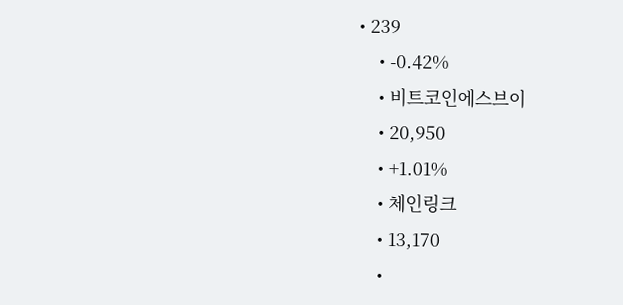• 239
    • -0.42%
    • 비트코인에스브이
    • 20,950
    • +1.01%
    • 체인링크
    • 13,170
    •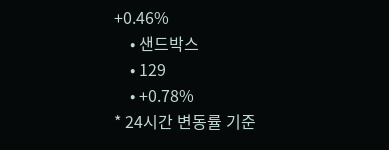+0.46%
    • 샌드박스
    • 129
    • +0.78%
* 24시간 변동률 기준